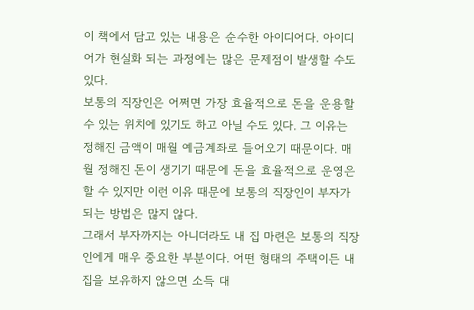이 책에서 담고 있는 내용은 순수한 아이디어다. 아이디어가 현실화 되는 과정에는 많은 문제점이 발생할 수도 있다.
보통의 직장인은 어쩌면 가장 효율적으로 돈을 운용할 수 있는 위치에 있기도 하고 아닐 수도 있다. 그 이유는 정해진 금액이 매월 예금계좌로 들어오기 때문이다. 매월 정해진 돈이 생기기 때문에 돈을 효율적으로 운영은 할 수 있지만 이런 이유 때문에 보통의 직장인이 부자가 되는 방법은 많지 않다.
그래서 부자까지는 아니더라도 내 집 마련은 보통의 직장인에게 매우 중요한 부분이다. 어떤 형태의 주택이든 내 집을 보유하지 않으면 소득 대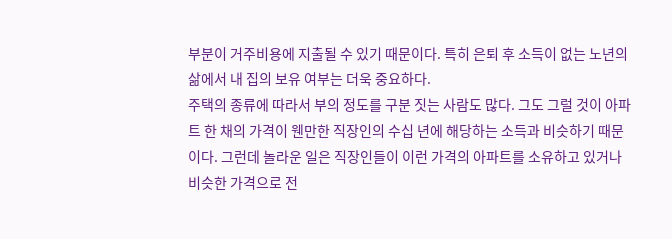부분이 거주비용에 지출될 수 있기 때문이다. 특히 은퇴 후 소득이 없는 노년의 삶에서 내 집의 보유 여부는 더욱 중요하다.
주택의 종류에 따라서 부의 정도를 구분 짓는 사람도 많다. 그도 그럴 것이 아파트 한 채의 가격이 웬만한 직장인의 수십 년에 해당하는 소득과 비슷하기 때문이다. 그런데 놀라운 일은 직장인들이 이런 가격의 아파트를 소유하고 있거나 비슷한 가격으로 전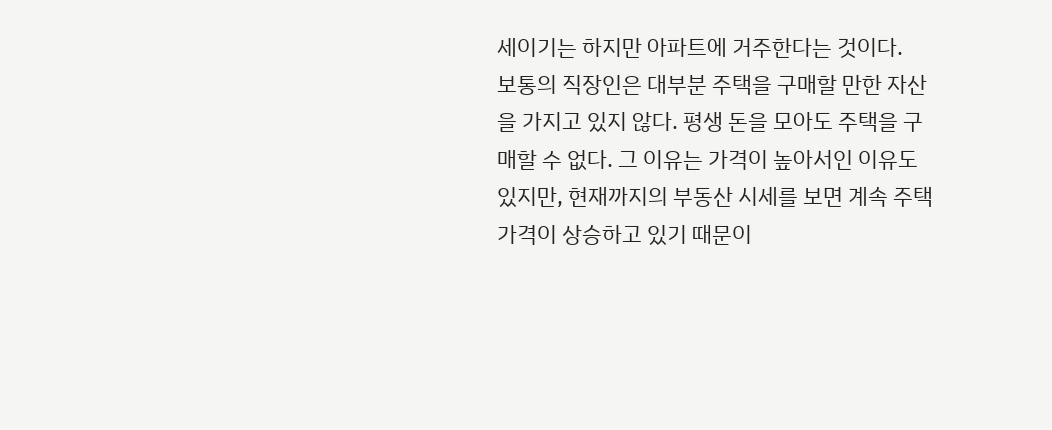세이기는 하지만 아파트에 거주한다는 것이다.
보통의 직장인은 대부분 주택을 구매할 만한 자산을 가지고 있지 않다. 평생 돈을 모아도 주택을 구매할 수 없다. 그 이유는 가격이 높아서인 이유도 있지만, 현재까지의 부동산 시세를 보면 계속 주택 가격이 상승하고 있기 때문이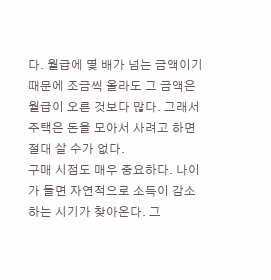다. 월급에 몇 배가 넘는 금액이기 때문에 조금씩 올라도 그 금액은 월급이 오른 것보다 많다. 그래서 주택은 돈을 모아서 사려고 하면 절대 살 수가 없다.
구매 시점도 매우 중요하다. 나이가 들면 자연적으로 소득이 감소하는 시기가 찾아온다. 그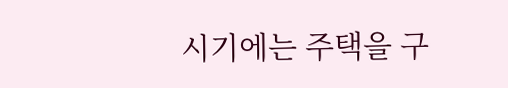시기에는 주택을 구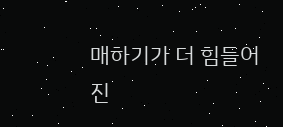매하기가 더 힘들어진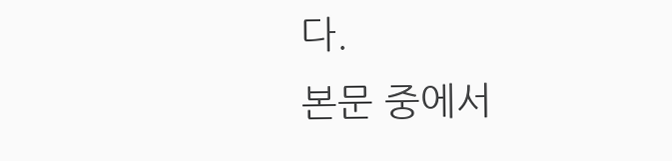다.
본문 중에서